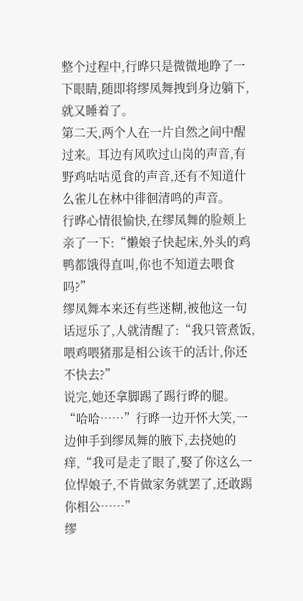整个过程中,行晔只是微微地睁了一下眼睛,随即将缪凤舞拽到身边躺下,就又睡着了。
第二天,两个人在一片自然之间中醒过来。耳边有风吹过山岗的声音,有野鸡咕咕觅食的声音,还有不知道什么雀儿在林中徘徊清鸣的声音。
行晔心情很愉快,在缪凤舞的脸颊上亲了一下:“懒娘子快起床,外头的鸡鸭都饿得直叫,你也不知道去喂食吗?”
缪凤舞本来还有些迷糊,被他这一句话逗乐了,人就清醒了:“我只管煮饭,喂鸡喂猪那是相公该干的活计,你还不快去?”
说完,她还拿脚踢了踢行晔的腿。
“哈哈……”行晔一边开怀大笑,一边伸手到缪凤舞的腋下,去挠她的痒,“我可是走了眼了,娶了你这么一位悍娘子,不肯做家务就罢了,还敢踢你相公……”
缪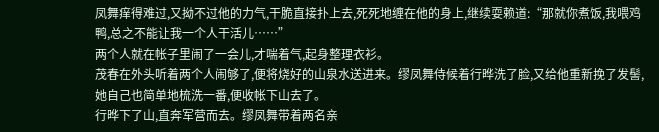凤舞痒得难过,又拗不过他的力气,干脆直接扑上去,死死地缠在他的身上,继续耍赖道:“那就你煮饭,我喂鸡鸭,总之不能让我一个人干活儿……”
两个人就在帐子里闹了一会儿,才喘着气,起身整理衣衫。
茂春在外头听着两个人闹够了,便将烧好的山泉水送进来。缪凤舞侍候着行晔洗了脸,又给他重新挽了发髻,她自己也简单地梳洗一番,便收帐下山去了。
行晔下了山,直奔军营而去。缪凤舞带着两名亲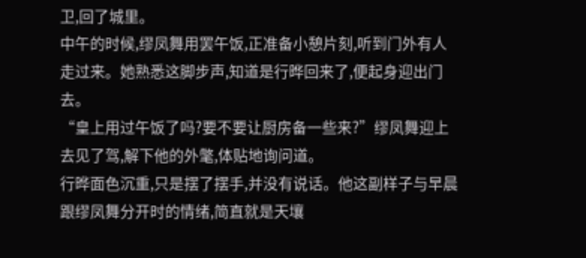卫,回了城里。
中午的时候,缪凤舞用罢午饭,正准备小憩片刻,听到门外有人走过来。她熟悉这脚步声,知道是行晔回来了,便起身迎出门去。
“皇上用过午饭了吗?要不要让厨房备一些来?”缪凤舞迎上去见了驾,解下他的外氅,体贴地询问道。
行晔面色沉重,只是摆了摆手,并没有说话。他这副样子与早晨跟缪凤舞分开时的情绪,简直就是天壤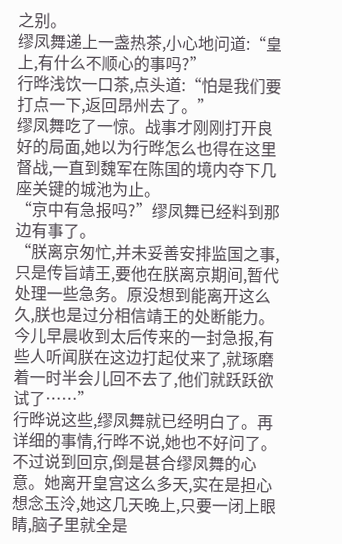之别。
缪凤舞递上一盏热茶,小心地问道:“皇上,有什么不顺心的事吗?”
行晔浅饮一口茶,点头道:“怕是我们要打点一下,返回昂州去了。”
缪凤舞吃了一惊。战事才刚刚打开良好的局面,她以为行晔怎么也得在这里督战,一直到魏军在陈国的境内夺下几座关键的城池为止。
“京中有急报吗?”缪凤舞已经料到那边有事了。
“朕离京匆忙,并未妥善安排监国之事,只是传旨靖王,要他在朕离京期间,暂代处理一些急务。原没想到能离开这么久,朕也是过分相信靖王的处断能力。今儿早晨收到太后传来的一封急报,有些人听闻朕在这边打起仗来了,就琢磨着一时半会儿回不去了,他们就跃跃欲试了……”
行晔说这些,缪凤舞就已经明白了。再详细的事情,行晔不说,她也不好问了。
不过说到回京,倒是甚合缪凤舞的心意。她离开皇宫这么多天,实在是担心想念玉泠,她这几天晚上,只要一闭上眼睛,脑子里就全是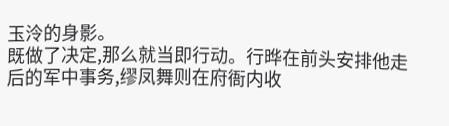玉泠的身影。
既做了决定,那么就当即行动。行晔在前头安排他走后的军中事务,缪凤舞则在府衙内收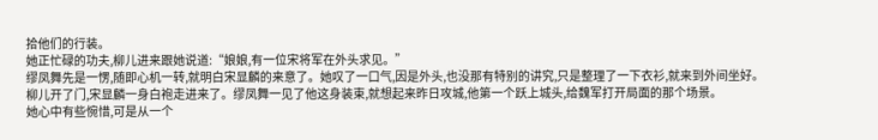拾他们的行装。
她正忙碌的功夫,柳儿进来跟她说道:“娘娘,有一位宋将军在外头求见。”
缪凤舞先是一愣,随即心机一转,就明白宋显麟的来意了。她叹了一口气,因是外头,也没那有特别的讲究,只是整理了一下衣衫,就来到外间坐好。
柳儿开了门,宋显麟一身白袍走进来了。缪凤舞一见了他这身装束,就想起来昨日攻城,他第一个跃上城头,给魏军打开局面的那个场景。
她心中有些惋惜,可是从一个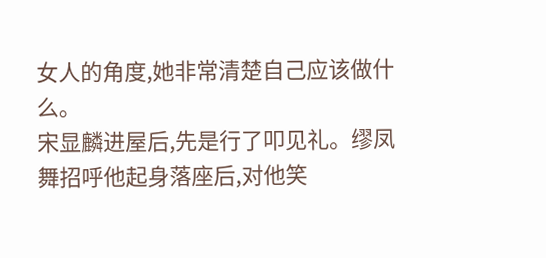女人的角度,她非常清楚自己应该做什么。
宋显麟进屋后,先是行了叩见礼。缪凤舞招呼他起身落座后,对他笑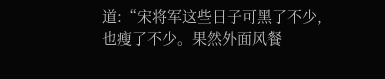道:“宋将军这些日子可黑了不少,也瘦了不少。果然外面风餐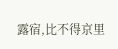露宿,比不得京里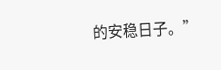的安稳日子。”